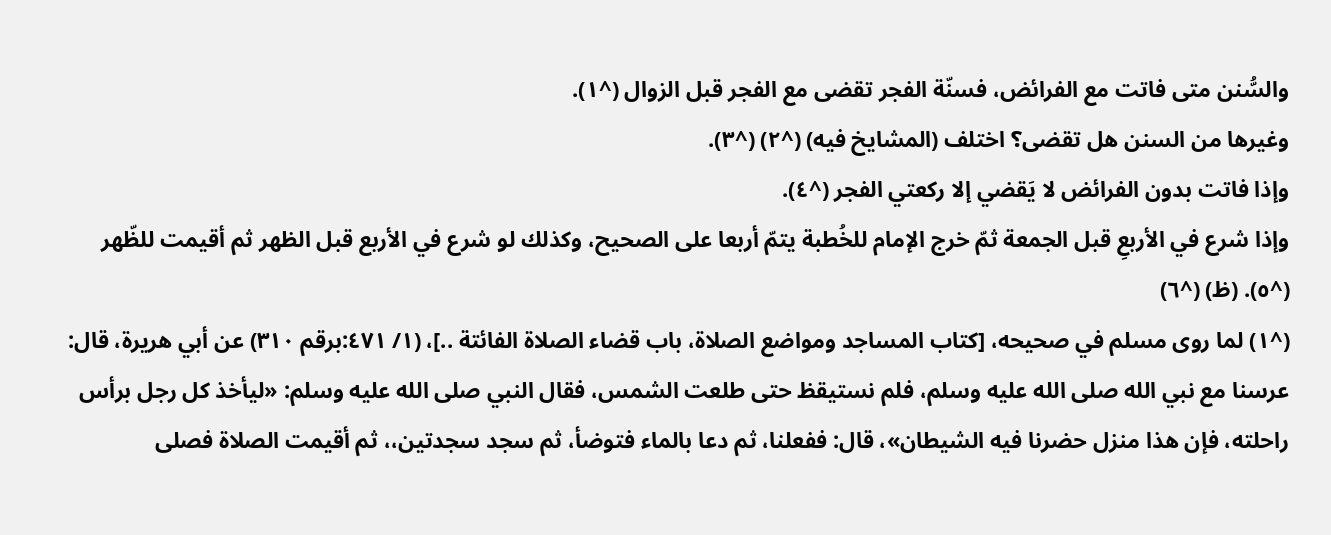والسُّنن متى فاتت مع الفرائض، فسنّة الفجر تقضى مع الفجر قبل الزوال (^١).
وغيرها من السنن هل تقضى؟ اختلف (المشايخ فيه) (^٢) (^٣).
وإذا فاتت بدون الفرائض لا يَقضي إلا ركعتي الفجر (^٤).
وإذا شرع في الأربعِ قبل الجمعة ثمّ خرج الإمام للخُطبة يتمّ أربعا على الصحيح، وكذلك لو شرع في الأربع قبل الظهر ثم أقيمت للظّهر (^٥). (ظ) (^٦)
(^١) لما روى مسلم في صحيحه، [كتاب المساجد ومواضع الصلاة، باب قضاء الصلاة الفائتة ..]، (١/ ٤٧١:برقم ٣١٠) عن أبي هريرة، قال: عرسنا مع نبي الله صلى الله عليه وسلم، فلم نستيقظ حتى طلعت الشمس، فقال النبي صلى الله عليه وسلم: «ليأخذ كل رجل برأس راحلته، فإن هذا منزل حضرنا فيه الشيطان»، قال: ففعلنا، ثم دعا بالماء فتوضأ، ثم سجد سجدتين،، ثم أقيمت الصلاة فصلى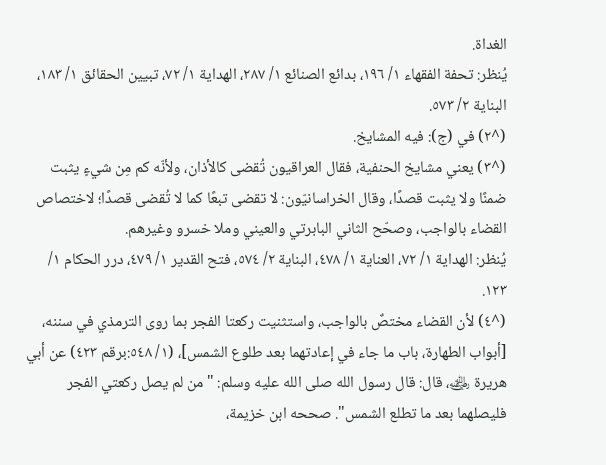الغداة.
يُنظر: تحفة الفقهاء ١/ ١٩٦، بدائع الصنائع ١/ ٢٨٧، الهداية ١/ ٧٢، تبيين الحقائق ١/ ١٨٣، البناية ٢/ ٥٧٣.
(^٢) في (ج): فيه المشايخ.
(^٣) يعني مشايخ الحنفية، فقال العراقيون تُقضى كالأذان، ولأنّه كم مِن شيءٍ يثبت ضمنًا ولا يثبت قصدًا، وقال الخراسانيّون: لا تقضى تبعًا كما لا تُقضى قصدًا؛ لاختصاص القضاء بالواجب، وصحّح الثاني البابرتي والعيني وملا خسرو وغيرهم.
يُنظر: الهداية ١/ ٧٢، العناية ١/ ٤٧٨، البناية ٢/ ٥٧٤، فتح القدير ١/ ٤٧٩، درر الحكام ١/ ١٢٣.
(^٤) لأن القضاء مختصٌ بالواجب، واستثنيت ركعتا الفجر بما روى الترمذي في سننه، [أبواب الطهارة، باب ما جاء في إعادتهما بعد طلوع الشمس]، (١/ ٥٤٨:برقم ٤٢٣) عن أبي هريرة ﵁، قال: قال رسول الله صلى الله عليه وسلم: "من لم يصل ركعتي الفجر فليصلهما بعد ما تطلع الشمس". صححه ابن خزيمة،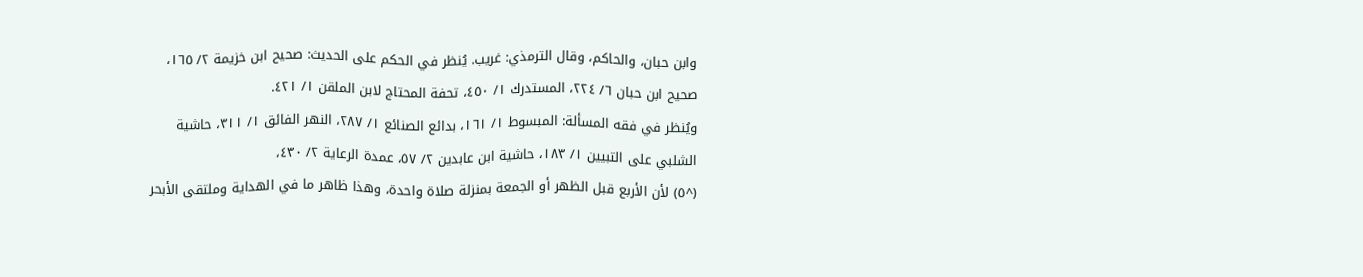وابن حبان، والحاكم، وقال الترمذي: غريب. يُنظر في الحكم على الحديث: صحيح ابن خزيمة ٢/ ١٦٥، صحيح ابن حبان ٦/ ٢٢٤، المستدرك ١/ ٤٥٠، تحفة المحتاج لابن الملقن ١/ ٤٢١.
ويُنظر في فقه المسألة: المبسوط ١/ ١٦١، بدائع الصنائع ١/ ٢٨٧، النهر الفائق ١/ ٣١١، حاشية الشلبي على التبيين ١/ ١٨٣، حاشية ابن عابدين ٢/ ٥٧، عمدة الرعاية ٢/ ٤٣٠،
(^٥) لأن الأربع قبل الظهر أو الجمعة بمنزلة صلاة واحدة، وهذا ظاهر ما في الهداية وملتقى الأبحر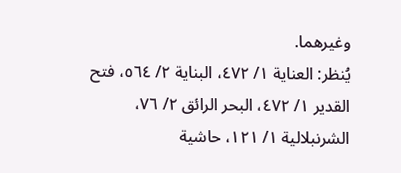وغيرهما.
يُنظر: العناية ١/ ٤٧٢، البناية ٢/ ٥٦٤، فتح القدير ١/ ٤٧٢، البحر الرائق ٢/ ٧٦، الشرنبلالية ١/ ١٢١، حاشية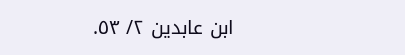ابن عابدين ٢/ ٥٣.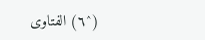(^٦) الفتاوى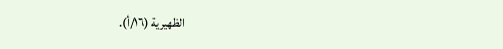الظهيرية (١٦/أ).